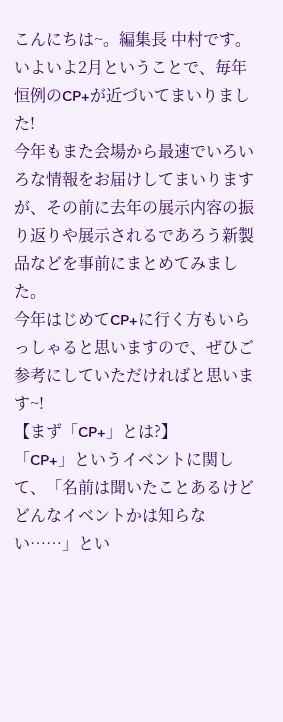こんにちは~。編集長 中村です。
いよいよ2月ということで、毎年恒例のCP+が近づいてまいりました!
今年もまた会場から最速でいろいろな情報をお届けしてまいりますが、その前に去年の展示内容の振り返りや展示されるであろう新製品などを事前にまとめてみました。
今年はじめてCP+に行く方もいらっしゃると思いますので、ぜひご参考にしていただければと思います~!
【まず「CP+」とは?】
「CP+」というイベントに関して、「名前は聞いたことあるけどどんなイベントかは知らない……」とい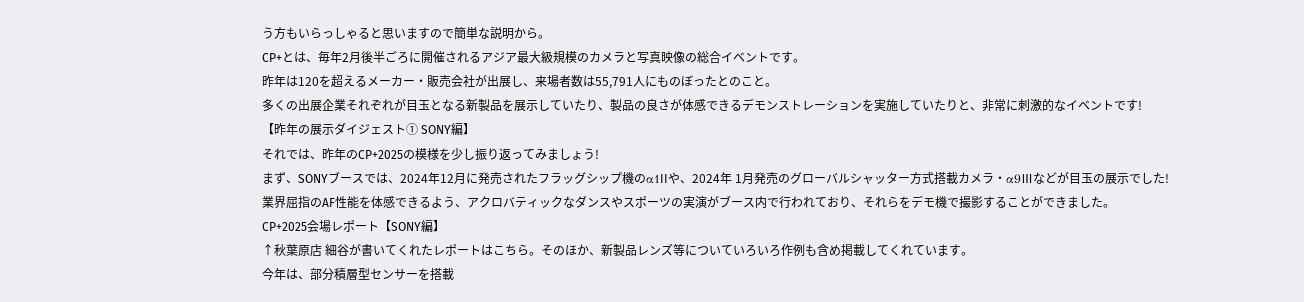う方もいらっしゃると思いますので簡単な説明から。
CP+とは、毎年2月後半ごろに開催されるアジア最大級規模のカメラと写真映像の総合イベントです。
昨年は120を超えるメーカー・販売会社が出展し、来場者数は55,791人にものぼったとのこと。
多くの出展企業それぞれが目玉となる新製品を展示していたり、製品の良さが体感できるデモンストレーションを実施していたりと、非常に刺激的なイベントです!
【昨年の展示ダイジェスト① SONY編】
それでは、昨年のCP+2025の模様を少し振り返ってみましょう!
まず、SONYブースでは、2024年12月に発売されたフラッグシップ機のα1IIや、2024年 1月発売のグローバルシャッター方式搭載カメラ・α9Ⅲなどが目玉の展示でした!
業界屈指のAF性能を体感できるよう、アクロバティックなダンスやスポーツの実演がブース内で行われており、それらをデモ機で撮影することができました。
CP+2025会場レポート【SONY編】
↑秋葉原店 細谷が書いてくれたレポートはこちら。そのほか、新製品レンズ等についていろいろ作例も含め掲載してくれています。
今年は、部分積層型センサーを搭載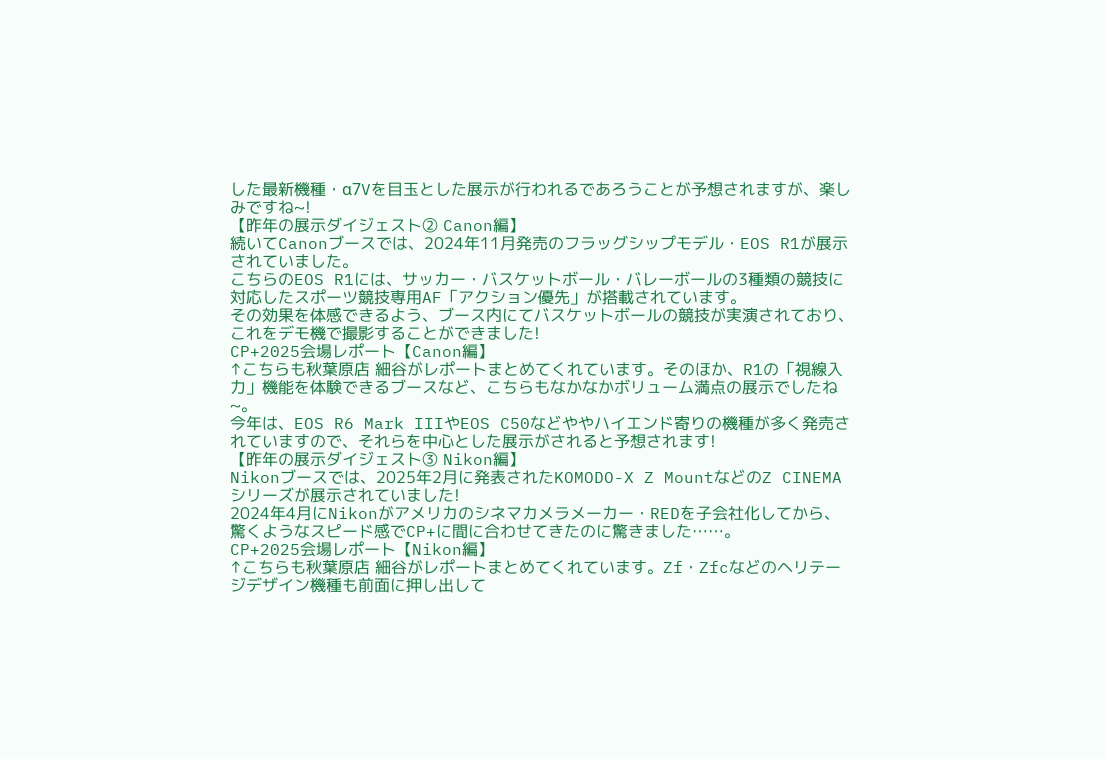した最新機種・α7Vを目玉とした展示が行われるであろうことが予想されますが、楽しみですね~!
【昨年の展示ダイジェスト② Canon編】
続いてCanonブースでは、2024年11月発売のフラッグシップモデル・EOS R1が展示されていました。
こちらのEOS R1には、サッカー・バスケットボール・バレーボールの3種類の競技に対応したスポーツ競技専用AF「アクション優先」が搭載されています。
その効果を体感できるよう、ブース内にてバスケットボールの競技が実演されており、これをデモ機で撮影することができました!
CP+2025会場レポート【Canon編】
↑こちらも秋葉原店 細谷がレポートまとめてくれています。そのほか、R1の「視線入力」機能を体験できるブースなど、こちらもなかなかボリューム満点の展示でしたね~。
今年は、EOS R6 Mark IIIやEOS C50などややハイエンド寄りの機種が多く発売されていますので、それらを中心とした展示がされると予想されます!
【昨年の展示ダイジェスト③ Nikon編】
Nikonブースでは、2025年2月に発表されたKOMODO-X Z MountなどのZ CINEMAシリーズが展示されていました!
2024年4月にNikonがアメリカのシネマカメラメーカー・REDを子会社化してから、驚くようなスピード感でCP+に間に合わせてきたのに驚きました……。
CP+2025会場レポート【Nikon編】
↑こちらも秋葉原店 細谷がレポートまとめてくれています。Zf・Zfcなどのヘリテージデザイン機種も前面に押し出して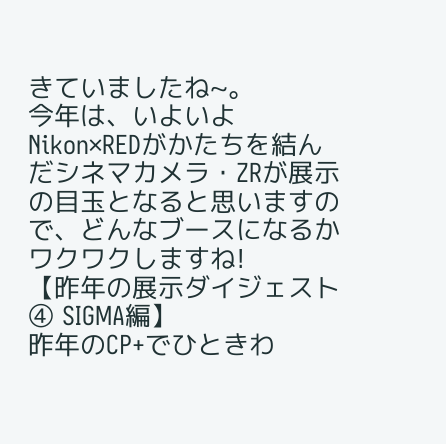きていましたね~。
今年は、いよいよNikon×REDがかたちを結んだシネマカメラ・ZRが展示の目玉となると思いますので、どんなブースになるかワクワクしますね!
【昨年の展示ダイジェスト④ SIGMA編】
昨年のCP+でひときわ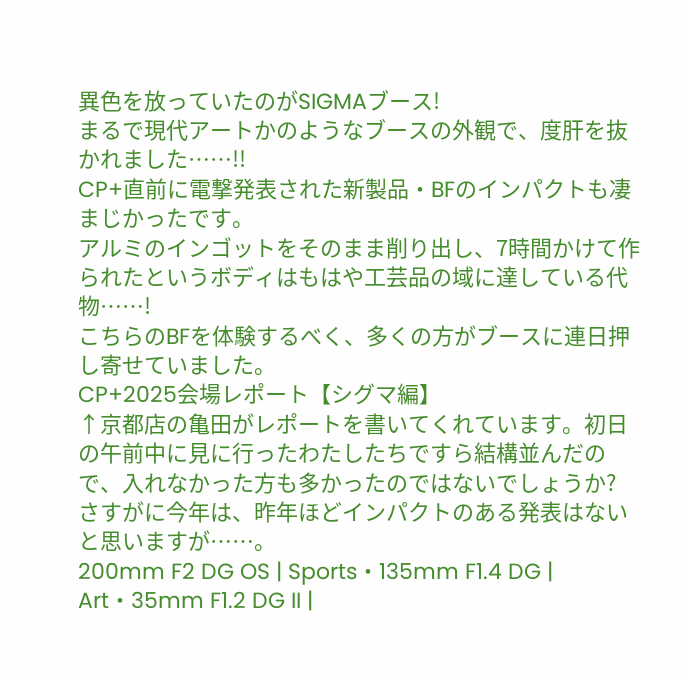異色を放っていたのがSIGMAブース!
まるで現代アートかのようなブースの外観で、度肝を抜かれました……!!
CP+直前に電撃発表された新製品・BFのインパクトも凄まじかったです。
アルミのインゴットをそのまま削り出し、7時間かけて作られたというボディはもはや工芸品の域に達している代物……!
こちらのBFを体験するべく、多くの方がブースに連日押し寄せていました。
CP+2025会場レポート【シグマ編】
↑京都店の亀田がレポートを書いてくれています。初日の午前中に見に行ったわたしたちですら結構並んだので、入れなかった方も多かったのではないでしょうか?
さすがに今年は、昨年ほどインパクトのある発表はないと思いますが……。
200mm F2 DG OS | Sports・135mm F1.4 DG | Art・35mm F1.2 DG II |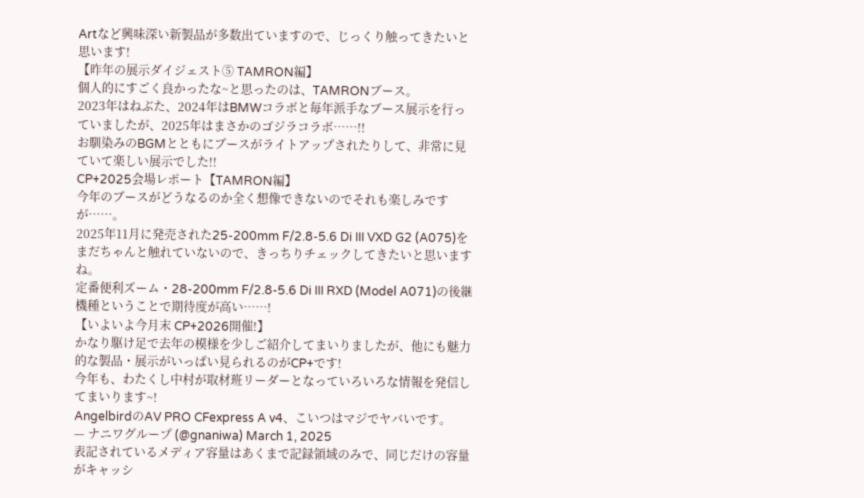Artなど興味深い新製品が多数出ていますので、じっくり触ってきたいと思います!
【昨年の展示ダイジェスト⑤ TAMRON編】
個人的にすごく良かったな~と思ったのは、TAMRONブース。
2023年はねぶた、2024年はBMWコラボと毎年派手なブース展示を行っていましたが、2025年はまさかのゴジラコラボ……!!
お馴染みのBGMとともにブースがライトアップされたりして、非常に見ていて楽しい展示でした!!
CP+2025会場レポート【TAMRON編】
今年のブースがどうなるのか全く想像できないのでそれも楽しみですが……。
2025年11月に発売された25-200mm F/2.8-5.6 Di III VXD G2 (A075)をまだちゃんと触れていないので、きっちりチェックしてきたいと思いますね。
定番便利ズーム・28-200mm F/2.8-5.6 Di III RXD (Model A071)の後継機種ということで期待度が高い……!
【いよいよ今月末 CP+2026開催!】
かなり駆け足で去年の模様を少しご紹介してまいりましたが、他にも魅力的な製品・展示がいっぱい見られるのがCP+です!
今年も、わたくし中村が取材班リーダーとなっていろいろな情報を発信してまいります~!
AngelbirdのAV PRO CFexpress A v4、こいつはマジでヤバいです。
— ナニワグループ (@gnaniwa) March 1, 2025
表記されているメディア容量はあくまで記録領域のみで、同じだけの容量がキャッシ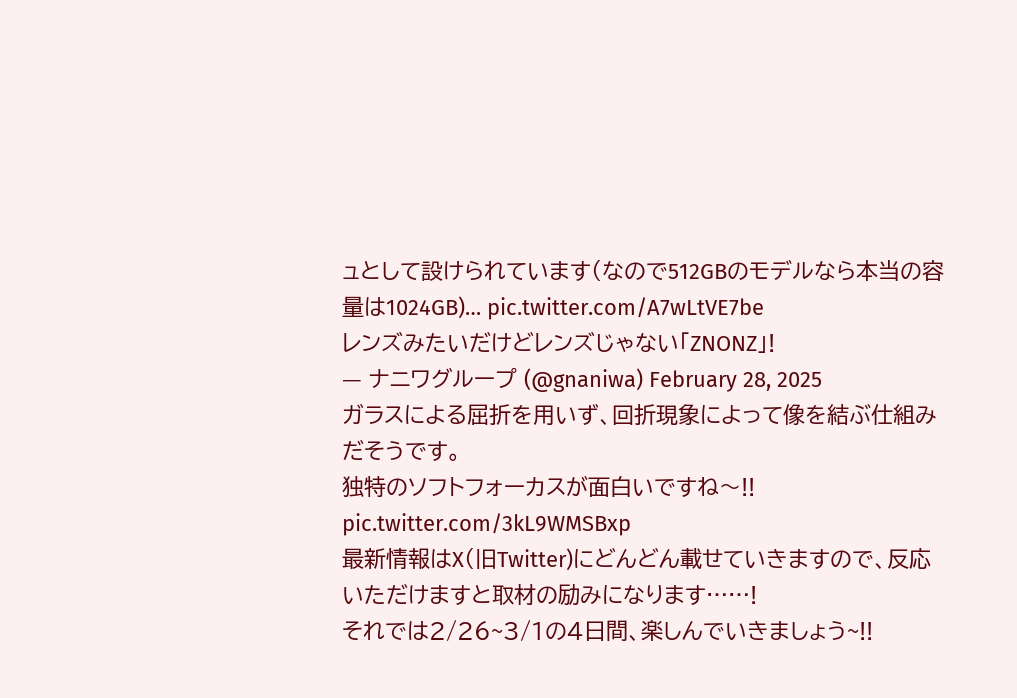ュとして設けられています(なので512GBのモデルなら本当の容量は1024GB)… pic.twitter.com/A7wLtVE7be
レンズみたいだけどレンズじゃない「ZNONZ」!
— ナニワグループ (@gnaniwa) February 28, 2025
ガラスによる屈折を用いず、回折現象によって像を結ぶ仕組みだそうです。
独特のソフトフォーカスが面白いですね〜!! pic.twitter.com/3kL9WMSBxp
最新情報はX(旧Twitter)にどんどん載せていきますので、反応いただけますと取材の励みになります……!
それでは2/26~3/1の4日間、楽しんでいきましょう~!!